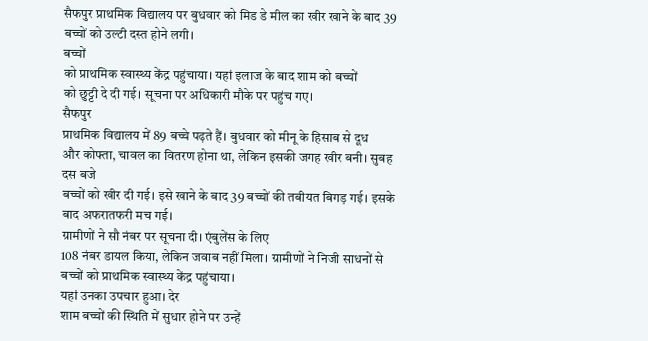सैफपुर प्राथमिक विद्यालय पर बुधवार को मिड डे मील का खीर खाने के बाद 39 बच्चों को उल्टी दस्त होने लगी।
बच्चों
को प्राथमिक स्वास्थ्य केंद्र पहुंचाया। यहां इलाज के बाद शाम को बच्चों
को छुट्टी दे दी गई। सूचना पर अधिकारी मौके पर पहुंच गए।
सैफपुर
प्राथमिक विद्यालय में 89 बच्चे पढ़ते हैं। बुधवार को मीनू के हिसाब से दूध
और कोफ्ता, चावल का वितरण होना था, लेकिन इसकी जगह खीर बनी। सुबह दस बजे
बच्चों को खीर दी गई। इसे खाने के बाद 39 बच्चों की तबीयत बिगड़ गई। इसके
बाद अफरातफरी मच गई।
ग्रामीणों ने सौ नंबर पर सूचना दी। एंबुलेंस के लिए
108 नंबर डायल किया, लेकिन जवाब नहीं मिला। ग्रामीणों ने निजी साधनों से
बच्चों को प्राथमिक स्वास्थ्य केंद्र पहुंचाया।
यहां उनका उपचार हुआ। देर
शाम बच्चों की स्थिति में सुधार होने पर उन्हें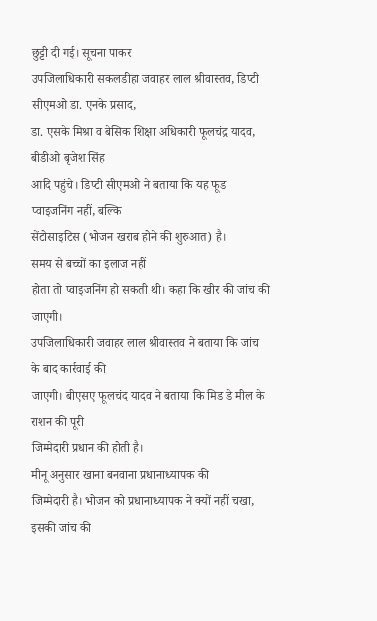छुट्टी दी गई। सूचना पाकर
उपजिलाधिकारी सकलडीहा जवाहर लाल श्रीवास्तव, डिप्टी सीएमओ डा. एनके प्रसाद,
डा. एसके मिश्रा व बेसिक शिक्षा अधिकारी फूलचंद्र यादव, बीडीओ बृजेश सिंह
आदि पहुंचे। डिप्टी सीएमओ ने बताया कि यह फूड प्वाइजनिंग नहीं, बल्कि
सेंटोसाइटिस (भोजन खराब होने की शुरुआत) है।
समय से बच्चों का इलाज नहीं
होता तो प्वाइजनिंग हो सकती थी। कहा कि खीर की जांच की जाएगी।
उपजिलाधिकारी जवाहर लाल श्रीवास्तव ने बताया कि जांच के बाद कार्रवाई की
जाएगी। बीएसए फूलचंद यादव ने बताया कि मिड डे मील के राशन की पूरी
जिम्मेदारी प्रधान की होती है।
मीनू अनुसार खाना बनवाना प्रधानाध्यापक की
जिम्मेदारी है। भोजन को प्रधानाध्यापक ने क्यों नहीं चखा, इसकी जांच की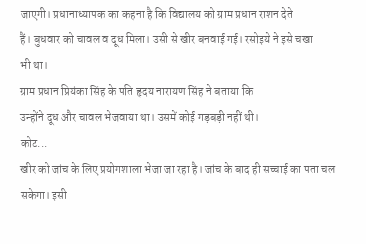जाएगी। प्रधानाध्यापक का कहना है कि विद्यालय को ग्राम प्रधान राशन देते
हैं। बुधवार को चावल व दूध मिला। उसी से खीर बनवाई गई। रसोइये ने इसे चखा
भी था।
ग्राम प्रधान प्रियंका सिंह के पति हृदय नारायण सिंह ने बताया कि
उन्होंने दूध और चावल भेजवाया था। उसमें कोई गड़बड़ी नहीं थी।
कोट...
खीर को जांच के लिए प्रयोगशाला भेजा जा रहा है। जांच के बाद ही सच्चाई का पता चल सकेगा। इसी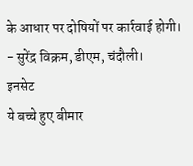के आधार पर दोषियों पर कार्रवाई होगी।
- सुरेंद्र विक्रम, डीएम, चंदौली।
इनसेट
ये बच्चे हुए बीमार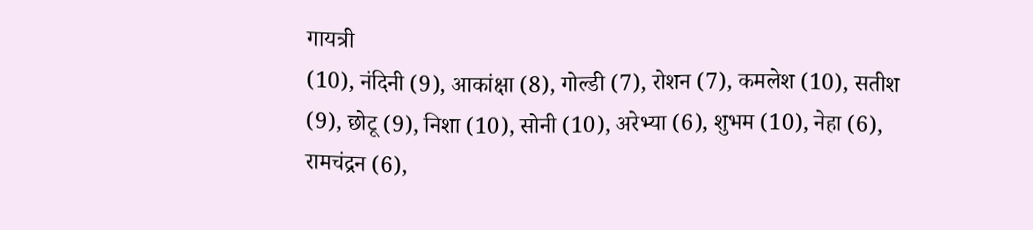गायत्री
(10), नंदिनी (9), आकांक्षा (8), गोल्डी (7), रोशन (7), कमलेश (10), सतीश
(9), छोटू (9), निशा (10), सोनी (10), अरेभ्या (6), शुभम (10), नेहा (6),
रामचंद्रन (6),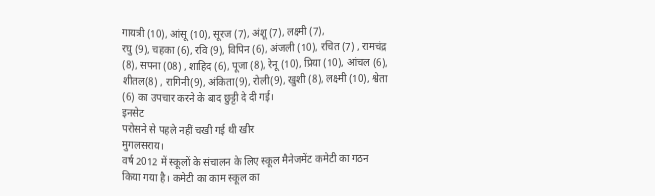गायत्री (10), आंसू (10), सूरज (7), अंशू (7), लक्ष्मी (7),
रघु (9), चहका (6), रवि (9), विपिन (6), अंजली (10), रचित (7) , रामचंद्र
(8), सपना (08) , शाहिद (6), पूजा (8), रेनू (10), प्रिया (10), आंचल (6),
शीतल(8) , रागिनी(9), अंकिता(9), रोली(9), खुशी (8), लक्ष्मी (10), श्वेता
(6) का उपचार करने के बाद छुट्टी दे दी गई।
इनसेट
परोसने से पहले नहीं चखी गई थी खीर
मुगलसराय।
वर्ष 2012 में स्कूलों के संचालन के लिए स्कूल मैनेजमेंट कमेटी का गठन
किया गया है। कमेटी का काम स्कूल का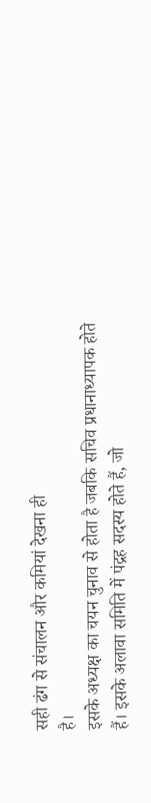सही ढंग से संचालन और कमियां देखना ही
है।
इसके अध्यक्ष का चयन चुनाव से होता है जबकि सचिव प्रधानाध्यापक होते
हैं। इसके अलावा समिति में पंद्रह सदस्य होते हैं, जो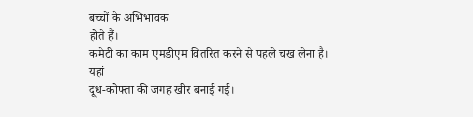बच्चों के अभिभावक
होते हैं।
कमेटी का काम एमडीएम वितरित करने से पहले चख लेना है। यहां
दूध-कोफ्ता की जगह खीर बनाई गई।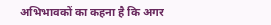अभिभावकों का कहना है कि अगर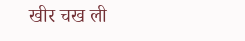खीर चख ली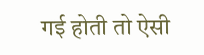गई होती तो ऐसी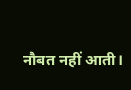नौबत नहीं आती।